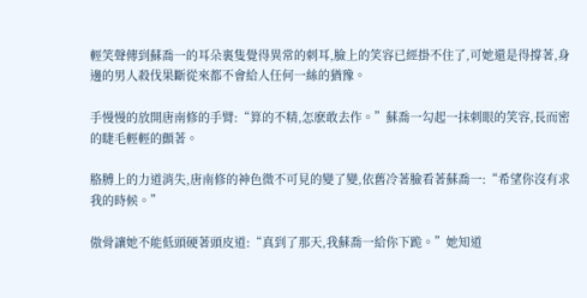輕笑聲傳到蘇喬一的耳朵裏隻覺得異常的刺耳,臉上的笑容已經掛不住了,可她還是得撐著,身邊的男人殺伐果斷從來都不會給人任何一絲的猶豫。

手慢慢的放開唐南修的手臂:“算的不精,怎麽敢去作。”蘇喬一勾起一抹刺眼的笑容,長而密的睫毛輕輕的顫著。

胳膊上的力道消失,唐南修的神色微不可見的變了變,依舊冷著臉看著蘇喬一:“希望你沒有求我的時候。”

傲骨讓她不能低頭硬著頭皮道:“真到了那天,我蘇喬一給你下跪。”她知道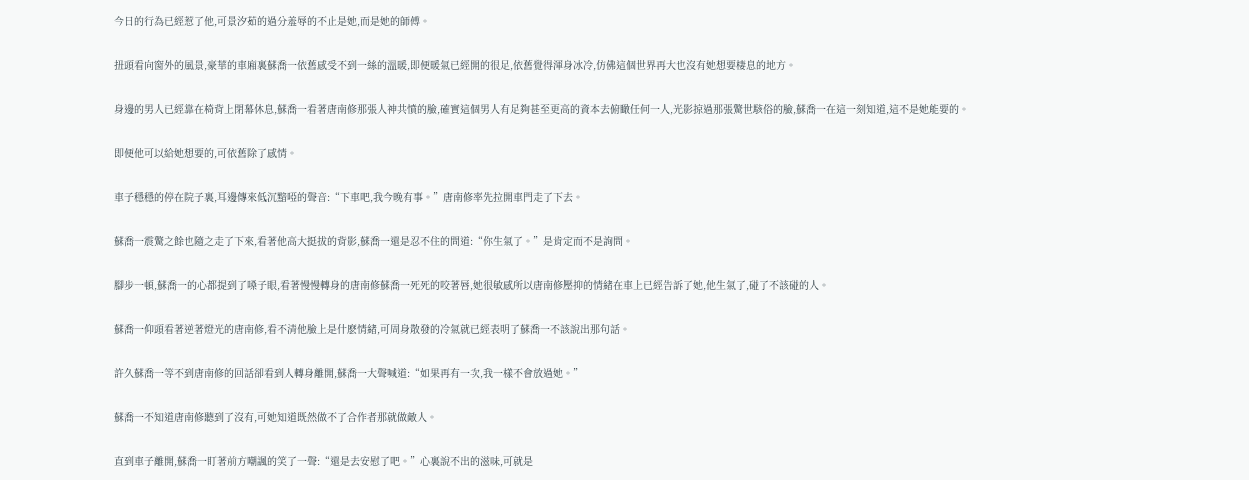今日的行為已經惹了他,可景汐茹的過分羞辱的不止是她,而是她的師傅。

扭頭看向窗外的風景,豪華的車廂裏蘇喬一依舊感受不到一絲的溫暖,即便暖氣已經開的很足,依舊覺得渾身冰冷,仿佛這個世界再大也沒有她想要棲息的地方。

身邊的男人已經靠在椅背上閉幕休息,蘇喬一看著唐南修那張人神共憤的臉,確實這個男人有足夠甚至更高的資本去俯瞰任何一人,光影掠過那張驚世駭俗的臉,蘇喬一在這一刻知道,這不是她能要的。

即便他可以給她想要的,可依舊除了感情。

車子穩穩的停在院子裏,耳邊傳來低沉黯啞的聲音:“下車吧,我今晚有事。”唐南修率先拉開車門走了下去。

蘇喬一震驚之餘也隨之走了下來,看著他高大挺拔的背影,蘇喬一還是忍不住的問道:“你生氣了。”是肯定而不是詢問。

腳步一頓,蘇喬一的心都提到了嗓子眼,看著慢慢轉身的唐南修蘇喬一死死的咬著唇,她很敏感所以唐南修壓抑的情緒在車上已經告訴了她,他生氣了,碰了不該碰的人。

蘇喬一仰頭看著逆著燈光的唐南修,看不清他臉上是什麽情緒,可周身散發的冷氣就已經表明了蘇喬一不該說出那句話。

許久蘇喬一等不到唐南修的回話卻看到人轉身離開,蘇喬一大聲喊道:“如果再有一次,我一樣不會放過她。”

蘇喬一不知道唐南修聽到了沒有,可她知道既然做不了合作者那就做敵人。

直到車子離開,蘇喬一盯著前方嘲諷的笑了一聲:“還是去安慰了吧。”心裏說不出的滋味,可就是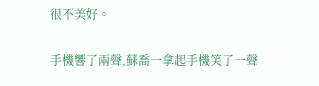很不美好。

手機響了兩聲,蘇喬一拿起手機笑了一聲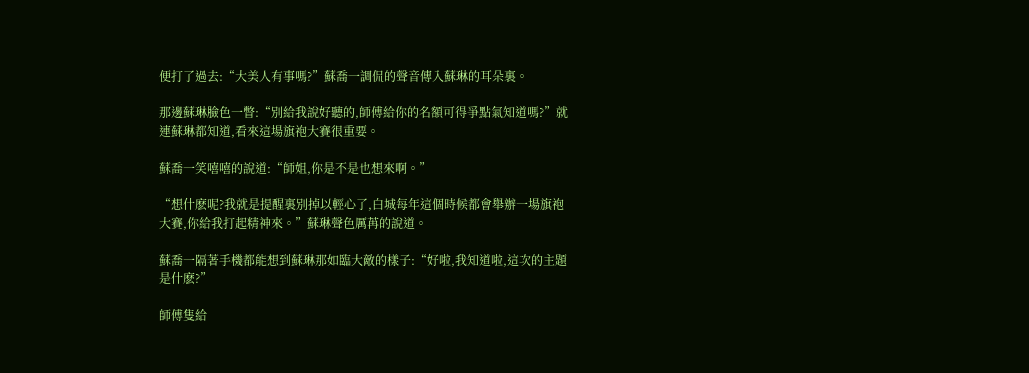便打了過去:“大美人有事嗎?”蘇喬一調侃的聲音傳入蘇琳的耳朵裏。

那邊蘇琳臉色一瞥:“別給我說好聽的,師傅給你的名額可得爭點氣知道嗎?”就連蘇琳都知道,看來這場旗袍大賽很重要。

蘇喬一笑嘻嘻的說道:“師姐,你是不是也想來啊。”

“想什麽呢?我就是提醒裏別掉以輕心了,白城每年這個時候都會舉辦一場旗袍大賽,你給我打起精神來。”蘇琳聲色厲苒的說道。

蘇喬一隔著手機都能想到蘇琳那如臨大敵的樣子:“好啦,我知道啦,這次的主題是什麽?”

師傅隻給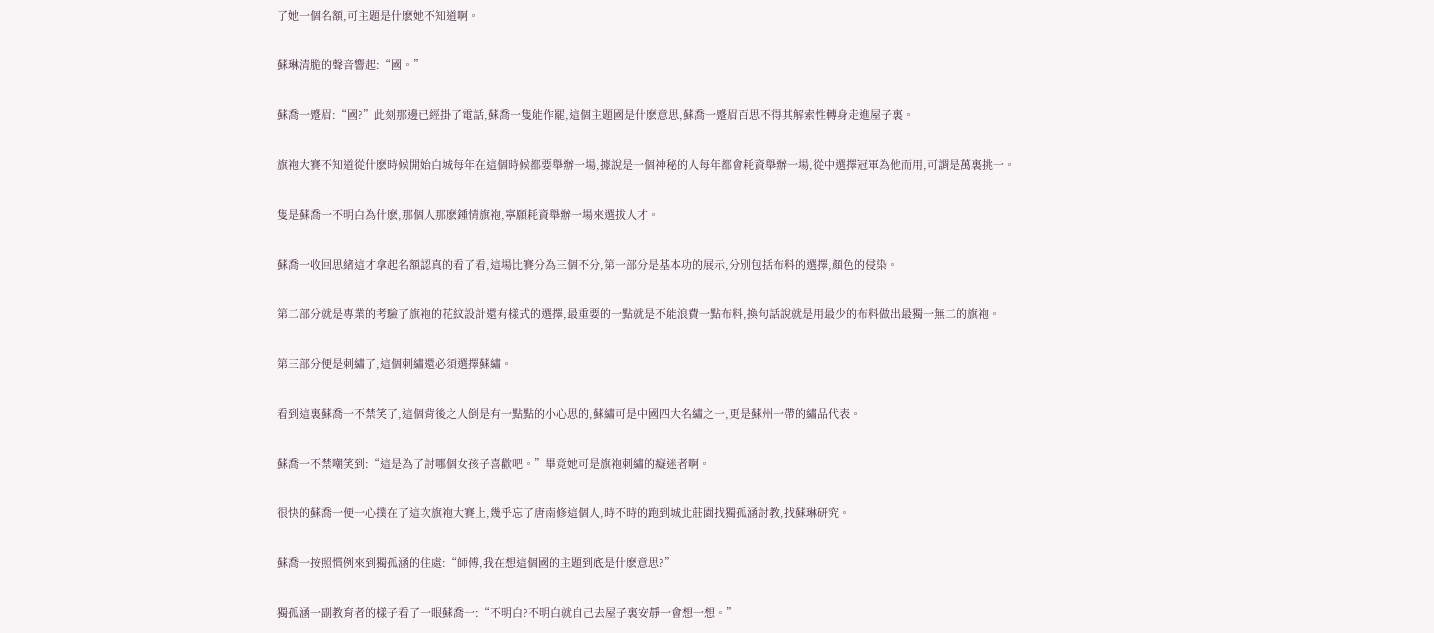了她一個名額,可主題是什麽她不知道啊。

蘇琳清脆的聲音響起:“國。”

蘇喬一蹙眉:“國?”此刻那邊已經掛了電話,蘇喬一隻能作罷,這個主題國是什麽意思,蘇喬一蹙眉百思不得其解索性轉身走進屋子裏。

旗袍大賽不知道從什麽時候開始白城每年在這個時候都要舉辦一場,據說是一個神秘的人每年都會耗資舉辦一場,從中選擇冠軍為他而用,可謂是萬裏挑一。

隻是蘇喬一不明白為什麽,那個人那麽鍾情旗袍,寧願耗資舉辦一場來選拔人才。

蘇喬一收回思緒這才拿起名額認真的看了看,這場比賽分為三個不分,第一部分是基本功的展示,分別包括布料的選擇,顏色的侵染。

第二部分就是專業的考驗了旗袍的花紋設計還有樣式的選擇,最重要的一點就是不能浪費一點布料,換句話說就是用最少的布料做出最獨一無二的旗袍。

第三部分便是刺繡了,這個刺繡還必須選擇蘇繡。

看到這裏蘇喬一不禁笑了,這個背後之人倒是有一點點的小心思的,蘇繡可是中國四大名繡之一,更是蘇州一帶的繡品代表。

蘇喬一不禁嘲笑到:“這是為了討哪個女孩子喜歡吧。”畢竟她可是旗袍刺繡的癡迷者啊。

很快的蘇喬一便一心撲在了這次旗袍大賽上,幾乎忘了唐南修這個人,時不時的跑到城北莊園找獨孤涵討教,找蘇琳研究。

蘇喬一按照慣例來到獨孤涵的住處:“師傅,我在想這個國的主題到底是什麽意思?”

獨孤涵一副教育者的樣子看了一眼蘇喬一:“不明白?不明白就自己去屋子裏安靜一會想一想。”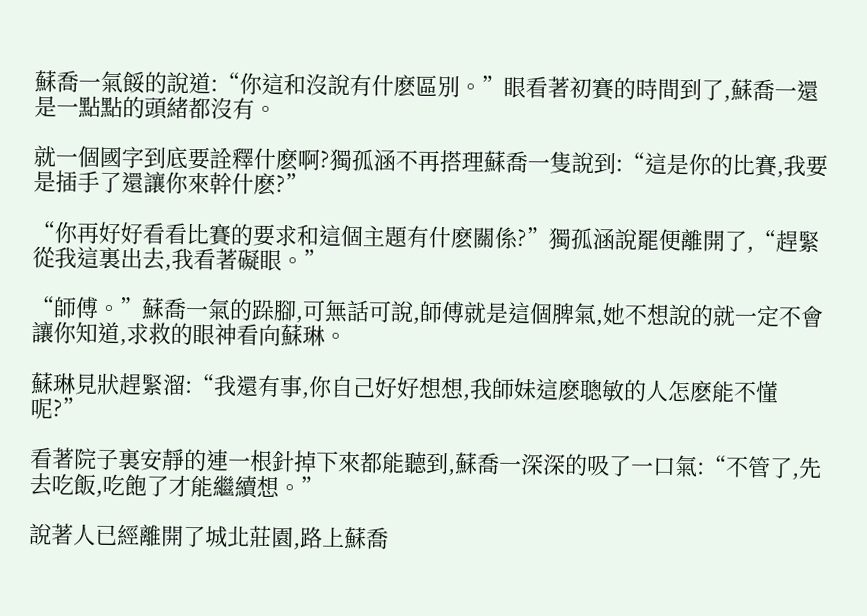蘇喬一氣餒的說道:“你這和沒說有什麽區別。”眼看著初賽的時間到了,蘇喬一還是一點點的頭緒都沒有。

就一個國字到底要詮釋什麽啊?獨孤涵不再搭理蘇喬一隻說到:“這是你的比賽,我要是插手了還讓你來幹什麽?”

“你再好好看看比賽的要求和這個主題有什麽關係?”獨孤涵說罷便離開了,“趕緊從我這裏出去,我看著礙眼。”

“師傅。”蘇喬一氣的跺腳,可無話可說,師傅就是這個脾氣,她不想說的就一定不會讓你知道,求救的眼神看向蘇琳。

蘇琳見狀趕緊溜:“我還有事,你自己好好想想,我師妹這麽聰敏的人怎麽能不懂呢?”

看著院子裏安靜的連一根針掉下來都能聽到,蘇喬一深深的吸了一口氣:“不管了,先去吃飯,吃飽了才能繼續想。”

說著人已經離開了城北莊園,路上蘇喬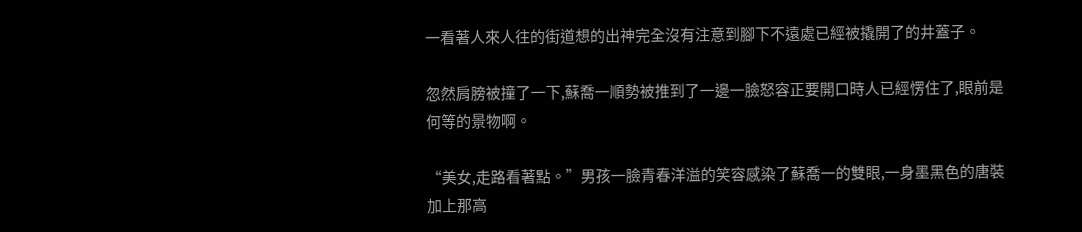一看著人來人往的街道想的出神完全沒有注意到腳下不遠處已經被撬開了的井蓋子。

忽然肩膀被撞了一下,蘇喬一順勢被推到了一邊一臉怒容正要開口時人已經愣住了,眼前是何等的景物啊。

“美女,走路看著點。”男孩一臉青春洋溢的笑容感染了蘇喬一的雙眼,一身墨黑色的唐裝加上那高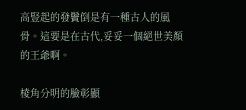高豎起的發鬢倒是有一種古人的風骨。這要是在古代,妥妥一個絕世美顏的王爺啊。

棱角分明的臉彰顯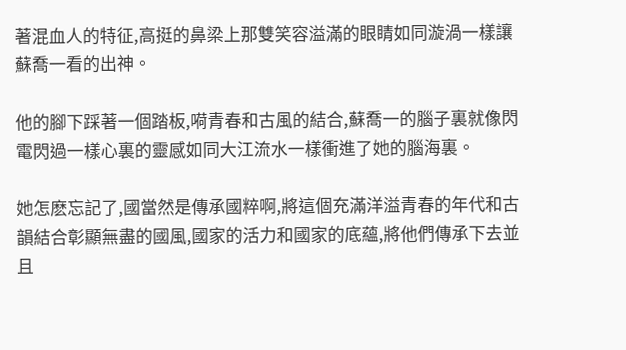著混血人的特征,高挺的鼻梁上那雙笑容溢滿的眼睛如同漩渦一樣讓蘇喬一看的出神。

他的腳下踩著一個踏板,嗬青春和古風的結合,蘇喬一的腦子裏就像閃電閃過一樣心裏的靈感如同大江流水一樣衝進了她的腦海裏。

她怎麽忘記了,國當然是傳承國粹啊,將這個充滿洋溢青春的年代和古韻結合彰顯無盡的國風,國家的活力和國家的底蘊,將他們傳承下去並且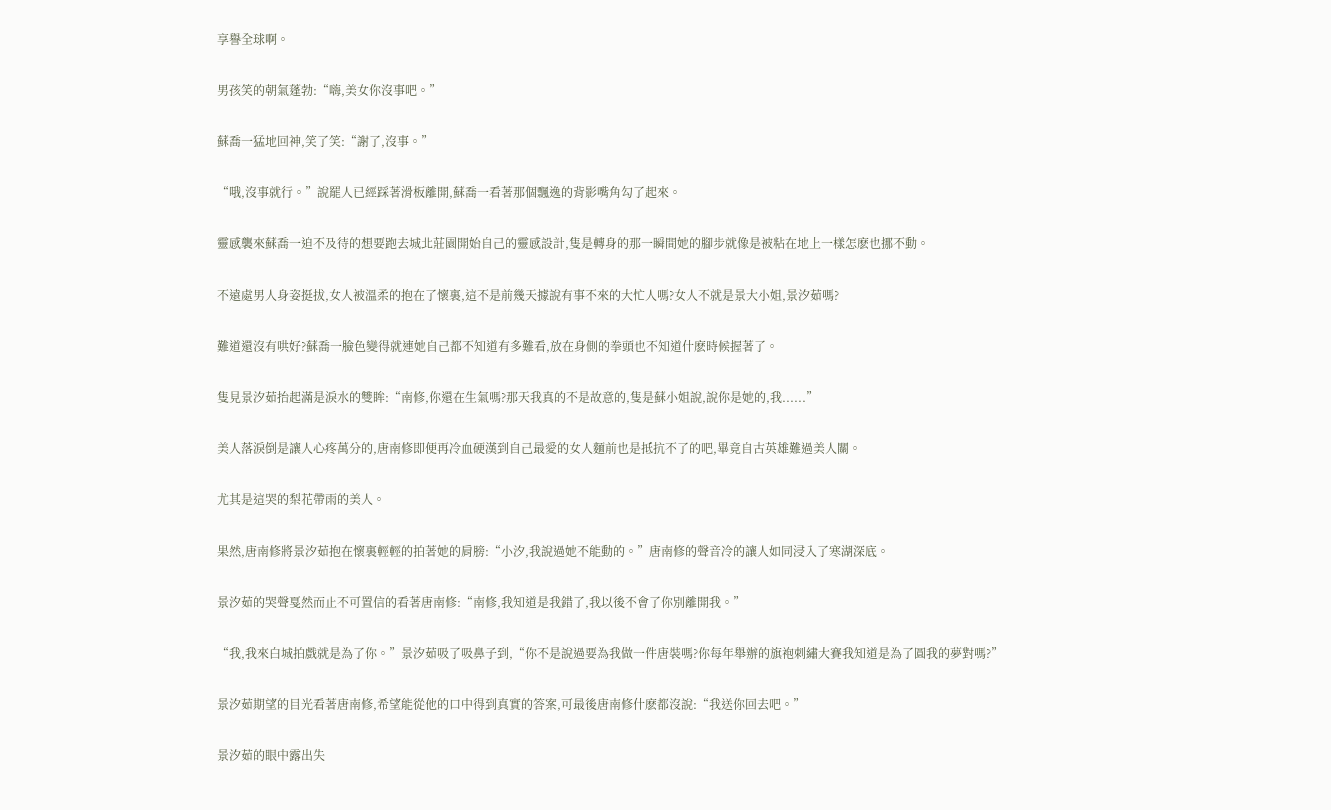享譽全球啊。

男孩笑的朝氣蓬勃:“嗨,美女你沒事吧。”

蘇喬一猛地回神,笑了笑:“謝了,沒事。”

“哦,沒事就行。”說罷人已經踩著滑板離開,蘇喬一看著那個飄逸的背影嘴角勾了起來。

靈感襲來蘇喬一迫不及待的想要跑去城北莊園開始自己的靈感設計,隻是轉身的那一瞬間她的腳步就像是被粘在地上一樣怎麽也挪不動。

不遠處男人身姿挺拔,女人被溫柔的抱在了懷裏,這不是前幾天據說有事不來的大忙人嗎?女人不就是景大小姐,景汐茹嗎?

難道還沒有哄好?蘇喬一臉色變得就連她自己都不知道有多難看,放在身側的拳頭也不知道什麽時候握著了。

隻見景汐茹抬起滿是淚水的雙眸:“南修,你還在生氣嗎?那天我真的不是故意的,隻是蘇小姐說,說你是她的,我......”

美人落淚倒是讓人心疼萬分的,唐南修即便再冷血硬漢到自己最愛的女人麵前也是抵抗不了的吧,畢竟自古英雄難過美人關。

尤其是這哭的梨花帶雨的美人。

果然,唐南修將景汐茹抱在懷裏輕輕的拍著她的肩膀:“小汐,我說過她不能動的。”唐南修的聲音冷的讓人如同浸入了寒湖深底。

景汐茹的哭聲戛然而止不可置信的看著唐南修:“南修,我知道是我錯了,我以後不會了你別離開我。”

“我,我來白城拍戲就是為了你。”景汐茹吸了吸鼻子到,“你不是說過要為我做一件唐裝嗎?你每年舉辦的旗袍刺繡大賽我知道是為了圓我的夢對嗎?”

景汐茹期望的目光看著唐南修,希望能從他的口中得到真實的答案,可最後唐南修什麽都沒說:“我送你回去吧。”

景汐茹的眼中露出失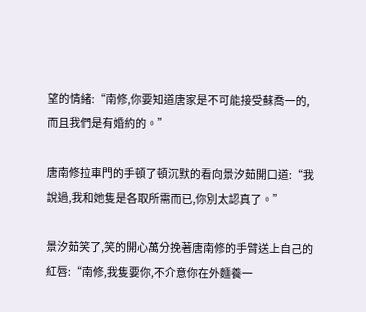望的情緒:“南修,你要知道唐家是不可能接受蘇喬一的,而且我們是有婚約的。”

唐南修拉車門的手頓了頓沉默的看向景汐茹開口道:“我說過,我和她隻是各取所需而已,你別太認真了。”

景汐茹笑了,笑的開心萬分挽著唐南修的手臂送上自己的紅唇:“南修,我隻要你,不介意你在外麵養一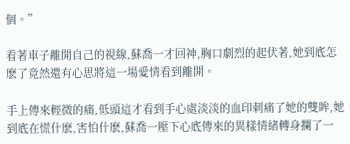個。”

看著車子離開自己的視線,蘇喬一才回神,胸口劇烈的起伏著,她到底怎麽了竟然還有心思將這一場愛情看到離開。

手上傳來輕微的痛,低頭這才看到手心處淡淡的血印刺痛了她的雙眸,她到底在慌什麽,害怕什麽,蘇喬一壓下心底傳來的異樣情緒轉身攔了一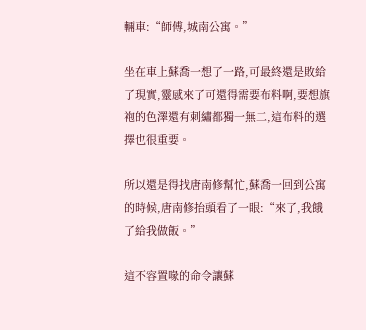輛車:“師傅,城南公寓。”

坐在車上蘇喬一想了一路,可最終還是敗給了現實,靈感來了可還得需要布料啊,要想旗袍的色澤還有刺繡都獨一無二,這布料的選擇也很重要。

所以還是得找唐南修幫忙,蘇喬一回到公寓的時候,唐南修抬頭看了一眼:“來了,我餓了給我做飯。”

這不容置喙的命令讓蘇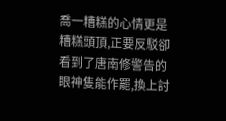喬一糟糕的心情更是糟糕頭頂,正要反駁卻看到了唐南修警告的眼神隻能作罷,換上討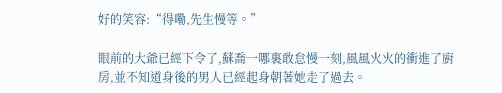好的笑容:“得嘞,先生慢等。”

眼前的大爺已經下令了,蘇喬一哪裏敢怠慢一刻,風風火火的衝進了廚房,並不知道身後的男人已經起身朝著她走了過去。